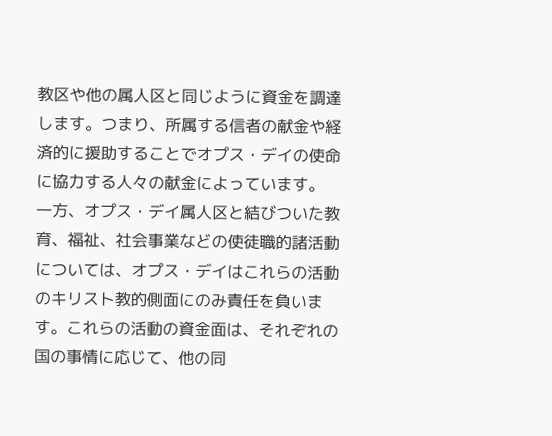教区や他の属人区と同じように資金を調達します。つまり、所属する信者の献金や経済的に援助することでオプス・デイの使命に協力する人々の献金によっています。
一方、オプス・デイ属人区と結びついた教育、福祉、社会事業などの使徒職的諸活動については、オプス・デイはこれらの活動のキリスト教的側面にのみ責任を負います。これらの活動の資金面は、それぞれの国の事情に応じて、他の同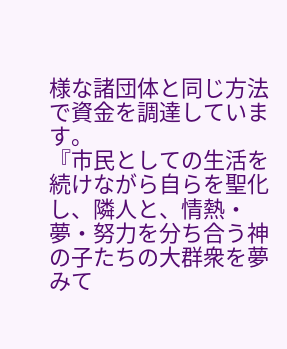様な諸団体と同じ方法で資金を調達しています。
『市民としての生活を続けながら自らを聖化し、隣人と、情熱・夢・努力を分ち合う神の子たちの大群衆を夢みて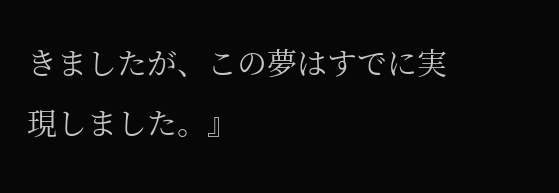きましたが、この夢はすでに実現しました。』